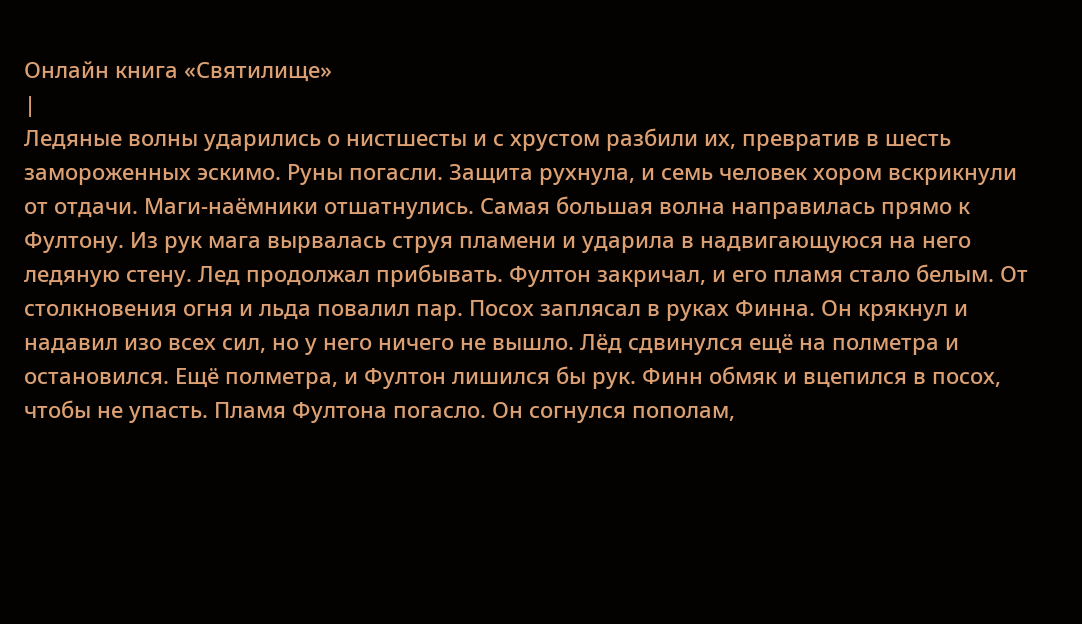Онлайн книга «Святилище»
|
Ледяные волны ударились о нистшесты и с хрустом разбили их, превратив в шесть замороженных эскимо. Руны погасли. Защита рухнула, и семь человек хором вскрикнули от отдачи. Маги-наёмники отшатнулись. Самая большая волна направилась прямо к Фултону. Из рук мага вырвалась струя пламени и ударила в надвигающуюся на него ледяную стену. Лед продолжал прибывать. Фултон закричал, и его пламя стало белым. От столкновения огня и льда повалил пар. Посох заплясал в руках Финна. Он крякнул и надавил изо всех сил, но у него ничего не вышло. Лёд сдвинулся ещё на полметра и остановился. Ещё полметра, и Фултон лишился бы рук. Финн обмяк и вцепился в посох, чтобы не упасть. Пламя Фултона погасло. Он согнулся пополам,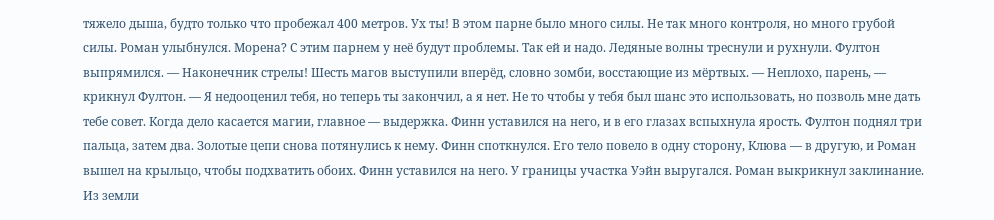тяжело дыша, будто только что пробежал 400 метров. Ух ты! В этом парне было много силы. Не так много контроля, но много грубой силы. Роман улыбнулся. Морена? С этим парнем у неё будут проблемы. Так ей и надо. Ледяные волны треснули и рухнули. Фултон выпрямился. — Наконечник стрелы! Шесть магов выступили вперёд, словно зомби, восстающие из мёртвых. — Неплохо, парень, — крикнул Фултон. — Я недооценил тебя, но теперь ты закончил, а я нет. Не то чтобы у тебя был шанс это использовать, но позволь мне дать тебе совет. Когда дело касается магии, главное — выдержка. Финн уставился на него, и в его глазах вспыхнула ярость. Фултон поднял три пальца, затем два. Золотые цепи снова потянулись к нему. Финн споткнулся. Его тело повело в одну сторону, Клюва — в другую, и Роман вышел на крыльцо, чтобы подхватить обоих. Финн уставился на него. У границы участка Уэйн выругался. Роман выкрикнул заклинание. Из земли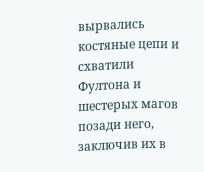вырвались костяные цепи и схватили Фултона и шестерых магов позади него, заключив их в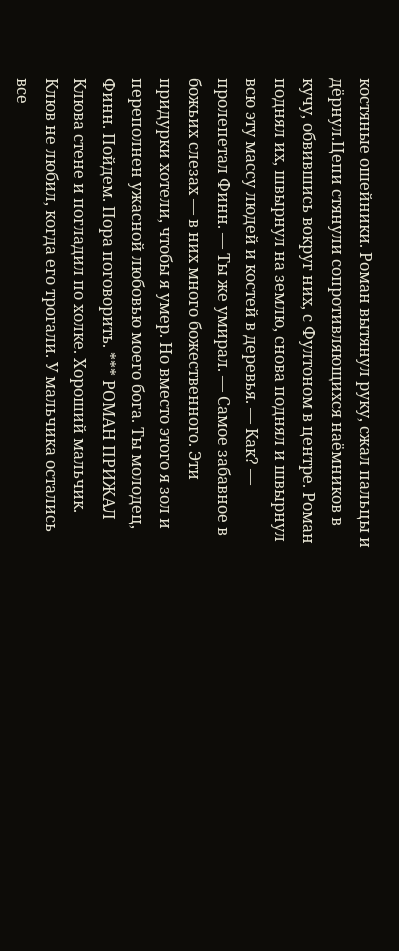костяные ошейники. Роман вытянул руку, сжал пальцы и дёрнул.Цепи стянули сопротивляющихся наёмников в кучу, обвившись вокруг них, с Фултоном в центре. Роман поднял их, швырнул на землю, снова поднял и швырнул всю эту массу людей и костей в деревья. — Как? — пролепетал Финн. — Ты же умирал. — Самое забавное в божьих слезах — в них много божественного. Эти придурки хотели, чтобы я умер. Но вместо этого я зол и переполнен ужасной любовью моего бога. Ты молодец, Финн. Пойдем. Пора поговорить. *** РОМАН ПРИЖАЛ Клюва стене и погладил по холке. Хороший мальчик. Клюв не любил, когда его трогали. У мальчика остались все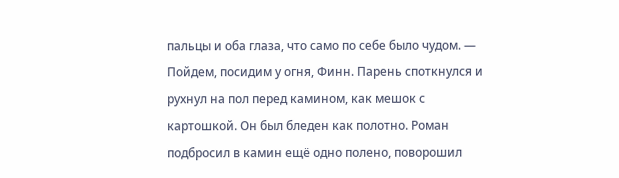пальцы и оба глаза, что само по себе было чудом. — Пойдем, посидим у огня, Финн. Парень споткнулся и рухнул на пол перед камином, как мешок с картошкой. Он был бледен как полотно. Роман подбросил в камин ещё одно полено, поворошил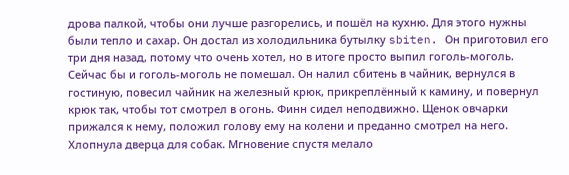дрова палкой, чтобы они лучше разгорелись, и пошёл на кухню. Для этого нужны были тепло и сахар. Он достал из холодильника бутылку sbiten. Он приготовил его три дня назад, потому что очень хотел, но в итоге просто выпил гоголь-моголь. Сейчас бы и гоголь-моголь не помешал. Он налил сбитень в чайник, вернулся в гостиную, повесил чайник на железный крюк, прикреплённый к камину, и повернул крюк так, чтобы тот смотрел в огонь. Финн сидел неподвижно. Щенок овчарки прижался к нему, положил голову ему на колени и преданно смотрел на него. Хлопнула дверца для собак. Мгновение спустя мелало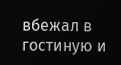вбежал в гостиную и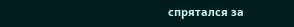спрятался за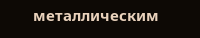металлическим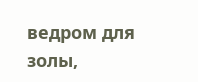ведром для золы,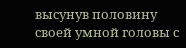высунув половину своей умной головы с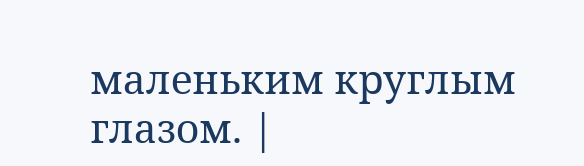маленьким круглым глазом. |